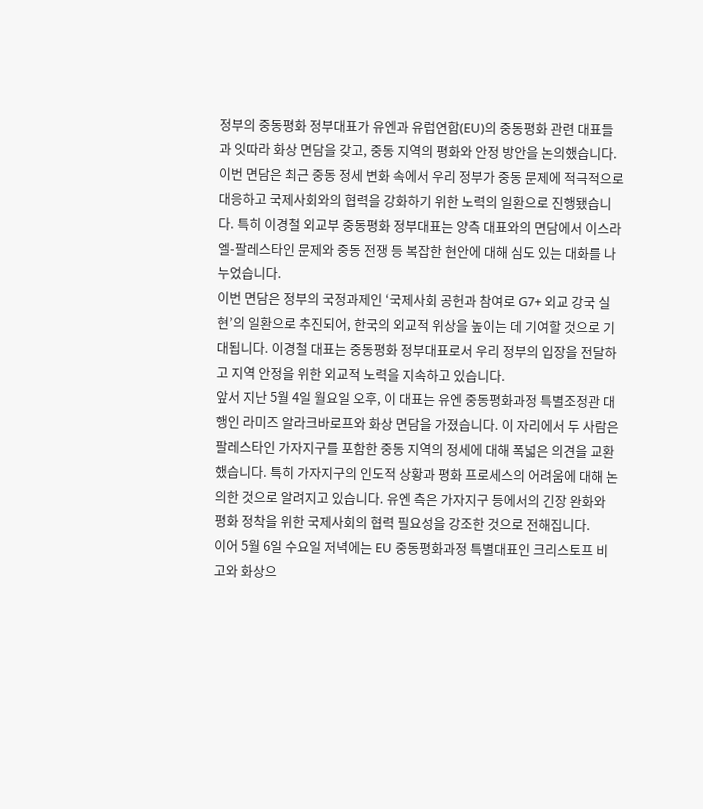정부의 중동평화 정부대표가 유엔과 유럽연합(EU)의 중동평화 관련 대표들과 잇따라 화상 면담을 갖고, 중동 지역의 평화와 안정 방안을 논의했습니다. 이번 면담은 최근 중동 정세 변화 속에서 우리 정부가 중동 문제에 적극적으로 대응하고 국제사회와의 협력을 강화하기 위한 노력의 일환으로 진행됐습니다. 특히 이경철 외교부 중동평화 정부대표는 양측 대표와의 면담에서 이스라엘-팔레스타인 문제와 중동 전쟁 등 복잡한 현안에 대해 심도 있는 대화를 나누었습니다.
이번 면담은 정부의 국정과제인 ‘국제사회 공헌과 참여로 G7+ 외교 강국 실현’의 일환으로 추진되어, 한국의 외교적 위상을 높이는 데 기여할 것으로 기대됩니다. 이경철 대표는 중동평화 정부대표로서 우리 정부의 입장을 전달하고 지역 안정을 위한 외교적 노력을 지속하고 있습니다.
앞서 지난 5월 4일 월요일 오후, 이 대표는 유엔 중동평화과정 특별조정관 대행인 라미즈 알라크바로프와 화상 면담을 가졌습니다. 이 자리에서 두 사람은 팔레스타인 가자지구를 포함한 중동 지역의 정세에 대해 폭넓은 의견을 교환했습니다. 특히 가자지구의 인도적 상황과 평화 프로세스의 어려움에 대해 논의한 것으로 알려지고 있습니다. 유엔 측은 가자지구 등에서의 긴장 완화와 평화 정착을 위한 국제사회의 협력 필요성을 강조한 것으로 전해집니다.
이어 5월 6일 수요일 저녁에는 EU 중동평화과정 특별대표인 크리스토프 비고와 화상으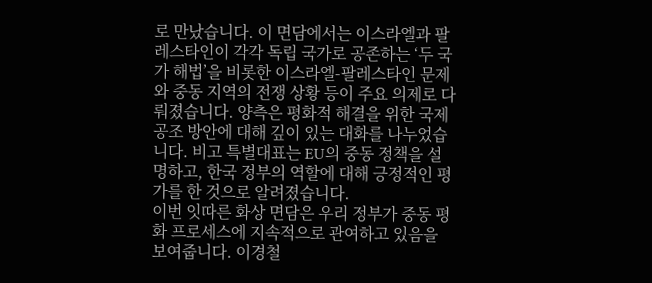로 만났습니다. 이 면담에서는 이스라엘과 팔레스타인이 각각 독립 국가로 공존하는 ‘두 국가 해법’을 비롯한 이스라엘-팔레스타인 문제와 중동 지역의 전쟁 상황 등이 주요 의제로 다뤄졌습니다. 양측은 평화적 해결을 위한 국제 공조 방안에 대해 깊이 있는 대화를 나누었습니다. 비고 특별대표는 EU의 중동 정책을 설명하고, 한국 정부의 역할에 대해 긍정적인 평가를 한 것으로 알려졌습니다.
이번 잇따른 화상 면담은 우리 정부가 중동 평화 프로세스에 지속적으로 관여하고 있음을 보여줍니다. 이경철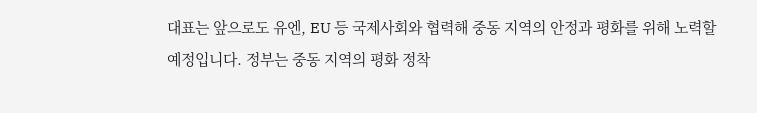대표는 앞으로도 유엔, EU 등 국제사회와 협력해 중동 지역의 안정과 평화를 위해 노력할 예정입니다. 정부는 중동 지역의 평화 정착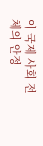이 국제 사회 전체의 안정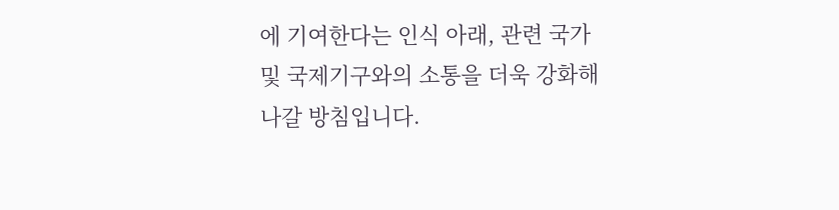에 기여한다는 인식 아래, 관련 국가 및 국제기구와의 소통을 더욱 강화해 나갈 방침입니다.